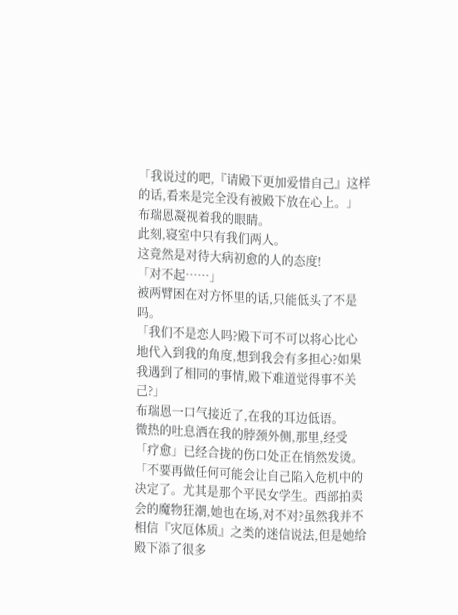「我说过的吧,『请殿下更加爱惜自己』这样的话,看来是完全没有被殿下放在心上。」
布瑞恩凝视着我的眼睛。
此刻,寝室中只有我们两人。
这竟然是对待大病初愈的人的态度!
「对不起……」
被两臂困在对方怀里的话,只能低头了不是吗。
「我们不是恋人吗?殿下可不可以将心比心地代入到我的角度,想到我会有多担心?如果我遇到了相同的事情,殿下难道觉得事不关己?」
布瑞恩一口气接近了,在我的耳边低语。
微热的吐息洒在我的脖颈外侧,那里,经受「疗愈」已经合拢的伤口处正在悄然发烫。
「不要再做任何可能会让自己陷入危机中的决定了。尤其是那个平民女学生。西部拍卖会的魔物狂潮,她也在场,对不对?虽然我并不相信『灾厄体质』之类的迷信说法,但是她给殿下添了很多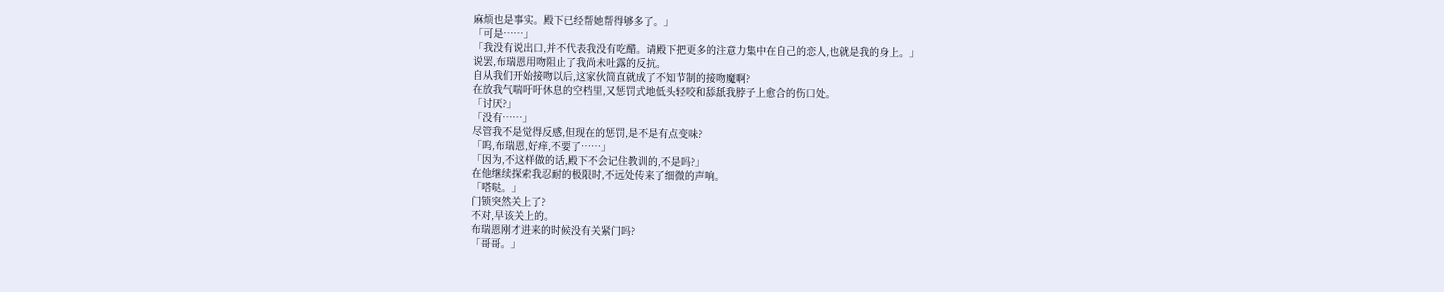麻烦也是事实。殿下已经帮她帮得够多了。」
「可是……」
「我没有说出口,并不代表我没有吃醋。请殿下把更多的注意力集中在自己的恋人,也就是我的身上。」
说罢,布瑞恩用吻阻止了我尚未吐露的反抗。
自从我们开始接吻以后,这家伙简直就成了不知节制的接吻魔啊?
在放我气喘吁吁休息的空档里,又惩罚式地低头轻咬和舔舐我脖子上愈合的伤口处。
「讨厌?」
「没有……」
尽管我不是觉得反感,但现在的惩罚,是不是有点变味?
「呜,布瑞恩,好痒,不要了……」
「因为,不这样做的话,殿下不会记住教训的,不是吗?」
在他继续探索我忍耐的极限时,不远处传来了细微的声响。
「嗒哒。」
门锁突然关上了?
不对,早该关上的。
布瑞恩刚才进来的时候没有关紧门吗?
「哥哥。」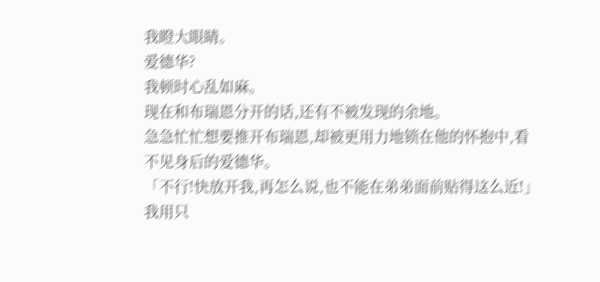我瞪大眼睛。
爱德华?
我顿时心乱如麻。
现在和布瑞恩分开的话,还有不被发现的余地。
急急忙忙想要推开布瑞恩,却被更用力地锁在他的怀抱中,看不见身后的爱德华。
「不行!快放开我,再怎么说,也不能在弟弟面前贴得这么近!」
我用只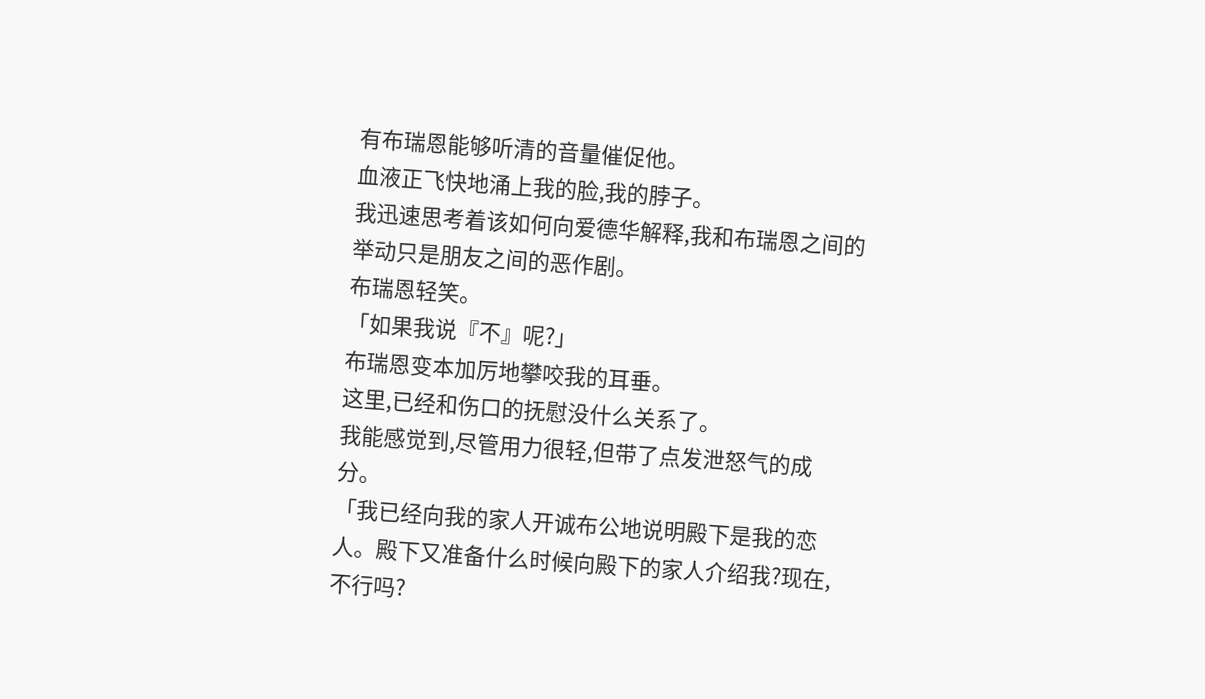有布瑞恩能够听清的音量催促他。
血液正飞快地涌上我的脸,我的脖子。
我迅速思考着该如何向爱德华解释,我和布瑞恩之间的举动只是朋友之间的恶作剧。
布瑞恩轻笑。
「如果我说『不』呢?」
布瑞恩变本加厉地攀咬我的耳垂。
这里,已经和伤口的抚慰没什么关系了。
我能感觉到,尽管用力很轻,但带了点发泄怒气的成分。
「我已经向我的家人开诚布公地说明殿下是我的恋人。殿下又准备什么时候向殿下的家人介绍我?现在,不行吗?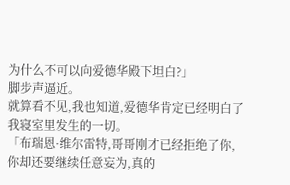为什么不可以向爱德华殿下坦白?」
脚步声逼近。
就算看不见,我也知道,爱德华肯定已经明白了我寝室里发生的一切。
「布瑞恩·维尔雷特,哥哥刚才已经拒绝了你,你却还要继续任意妄为,真的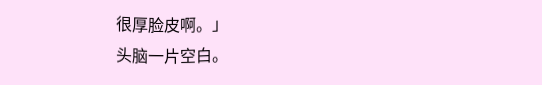很厚脸皮啊。」
头脑一片空白。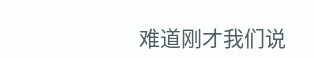难道刚才我们说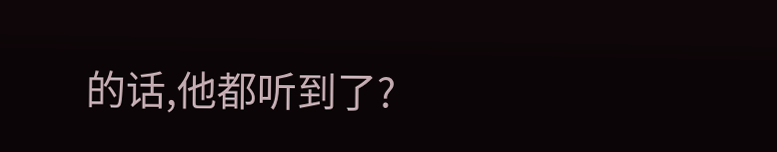的话,他都听到了?